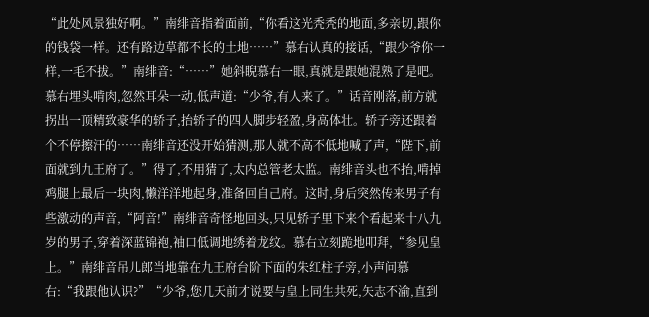“此处风景独好啊。”南绯音指着面前,“你看这光秃秃的地面,多亲切,跟你的钱袋一样。还有路边草都不长的土地……”慕右认真的接话,“跟少爷你一样,一毛不拔。”南绯音:“……”她斜睨慕右一眼,真就是跟她混熟了是吧。慕右埋头啃肉,忽然耳朵一动,低声道:“少爷,有人来了。”话音刚落,前方就拐出一顶精致豪华的轿子,抬轿子的四人脚步轻盈,身高体壮。轿子旁还跟着个不停擦汗的……南绯音还没开始猜测,那人就不高不低地喊了声,“陛下,前面就到九王府了。”得了,不用猜了,太内总管老太监。南绯音头也不抬,啃掉鸡腿上最后一块肉,懒洋洋地起身,准备回自己府。这时,身后突然传来男子有些激动的声音,“阿音!”南绯音奇怪地回头,只见轿子里下来个看起来十八九岁的男子,穿着深蓝锦袍,袖口低调地绣着龙纹。慕右立刻跪地叩拜,“参见皇上。”南绯音吊儿郎当地靠在九王府台阶下面的朱红柱子旁,小声问慕右:“我跟他认识?”“少爷,您几天前才说要与皇上同生共死,矢志不渝,直到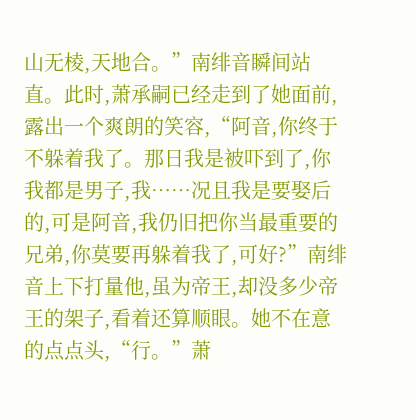山无棱,天地合。”南绯音瞬间站直。此时,萧承嗣已经走到了她面前,露出一个爽朗的笑容,“阿音,你终于不躲着我了。那日我是被吓到了,你我都是男子,我……况且我是要娶后的,可是阿音,我仍旧把你当最重要的兄弟,你莫要再躲着我了,可好?”南绯音上下打量他,虽为帝王,却没多少帝王的架子,看着还算顺眼。她不在意的点点头,“行。”萧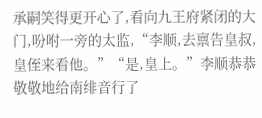承嗣笑得更开心了,看向九王府紧闭的大门,吩咐一旁的太监,“李顺,去禀告皇叔,皇侄来看他。”“是,皇上。”李顺恭恭敬敬地给南绯音行了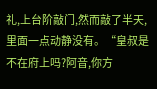礼,上台阶敲门,然而敲了半天,里面一点动静没有。“皇叔是不在府上吗?阿音,你方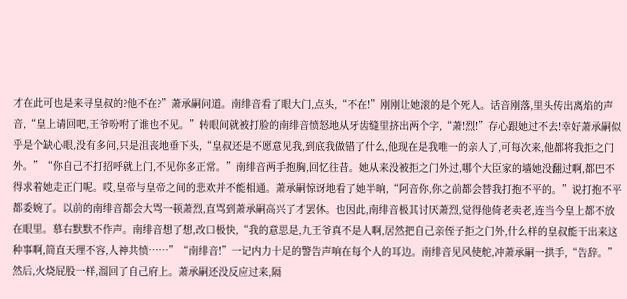才在此可也是来寻皇叔的?他不在?”萧承嗣问道。南绯音看了眼大门,点头,“不在!”刚刚让她滚的是个死人。话音刚落,里头传出离焰的声音,“皇上请回吧,王爷吩咐了谁也不见。”转眼间就被打脸的南绯音愤怒地从牙齿缝里挤出两个字,“萧!烈!”存心跟她过不去!幸好萧承嗣似乎是个缺心眼,没有多问,只是沮丧地垂下头,“皇叔还是不愿意见我,到底我做错了什么,他现在是我唯一的亲人了,可每次来,他都将我拒之门外。”“你自己不打招呼就上门,不见你多正常。”南绯音两手抱胸,回忆往昔。她从来没被拒之门外过,哪个大臣家的墙她没翻过啊,都巴不得求着她走正门呢。哎,皇帝与皇帝之间的悲欢并不能相通。萧承嗣惊讶地看了她半晌,“阿音你,你之前都会替我打抱不平的。”说打抱不平都委婉了。以前的南绯音都会大骂一顿萧烈,直骂到萧承嗣高兴了才罢休。也因此,南绯音极其讨厌萧烈,觉得他倚老卖老,连当今皇上都不放在眼里。慕右默默不作声。南绯音想了想,改口极快,“我的意思是,九王爷真不是人啊,居然把自己亲侄子拒之门外,什么样的皇叔能干出来这种事啊,简直天理不容,人神共愤……”“南绯音!”一记内力十足的警告声响在每个人的耳边。南绯音见风使舵,冲萧承嗣一拱手,“告辞。”然后,火烧屁股一样,溜回了自己府上。萧承嗣还没反应过来,隔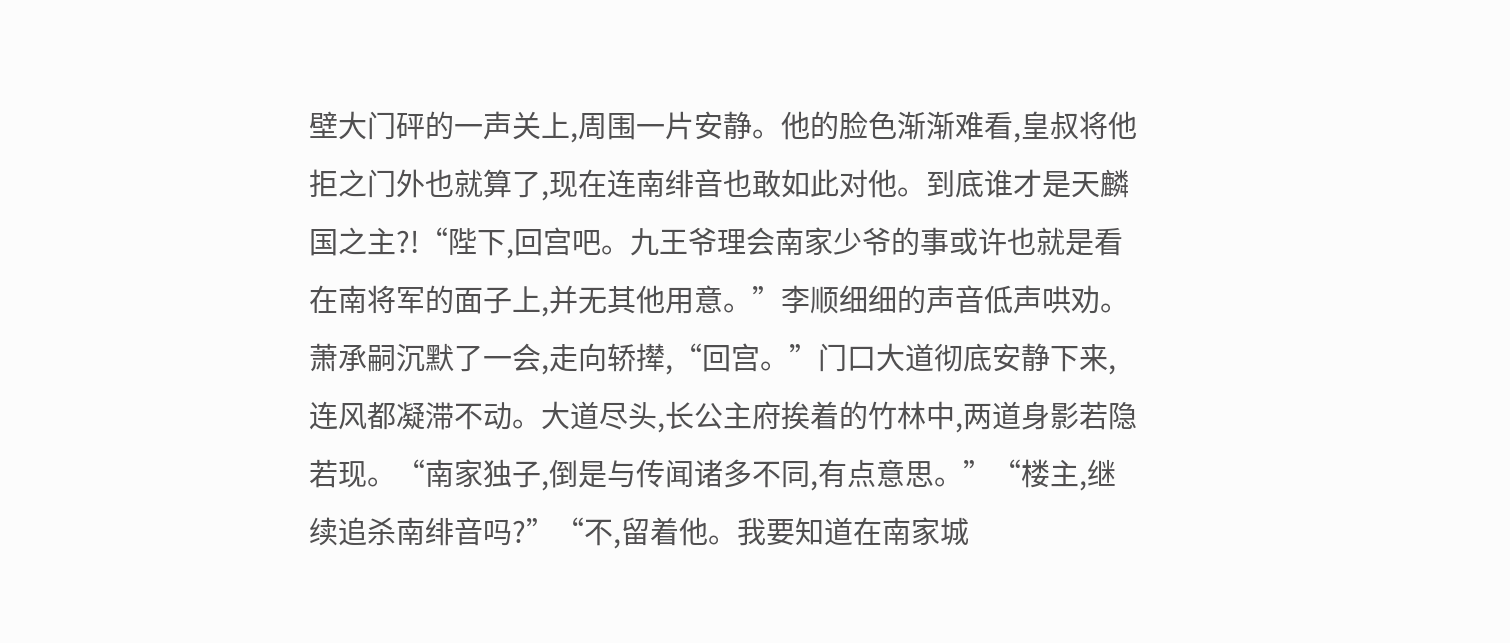壁大门砰的一声关上,周围一片安静。他的脸色渐渐难看,皇叔将他拒之门外也就算了,现在连南绯音也敢如此对他。到底谁才是天麟国之主?!“陛下,回宫吧。九王爷理会南家少爷的事或许也就是看在南将军的面子上,并无其他用意。”李顺细细的声音低声哄劝。萧承嗣沉默了一会,走向轿撵,“回宫。”门口大道彻底安静下来,连风都凝滞不动。大道尽头,长公主府挨着的竹林中,两道身影若隐若现。“南家独子,倒是与传闻诸多不同,有点意思。”“楼主,继续追杀南绯音吗?”“不,留着他。我要知道在南家城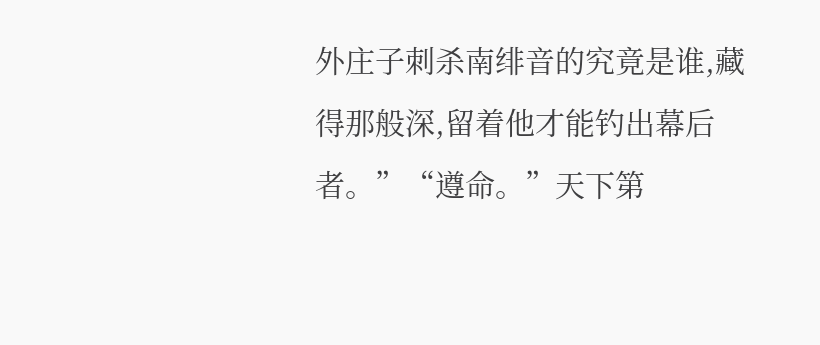外庄子刺杀南绯音的究竟是谁,藏得那般深,留着他才能钓出幕后者。”“遵命。”天下第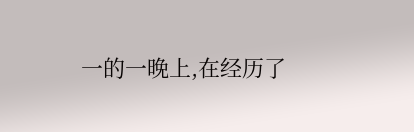一的一晚上,在经历了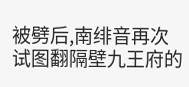被劈后,南绯音再次试图翻隔壁九王府的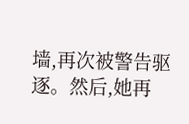墙,再次被警告驱逐。然后,她再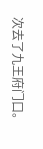次去了九王府门口。